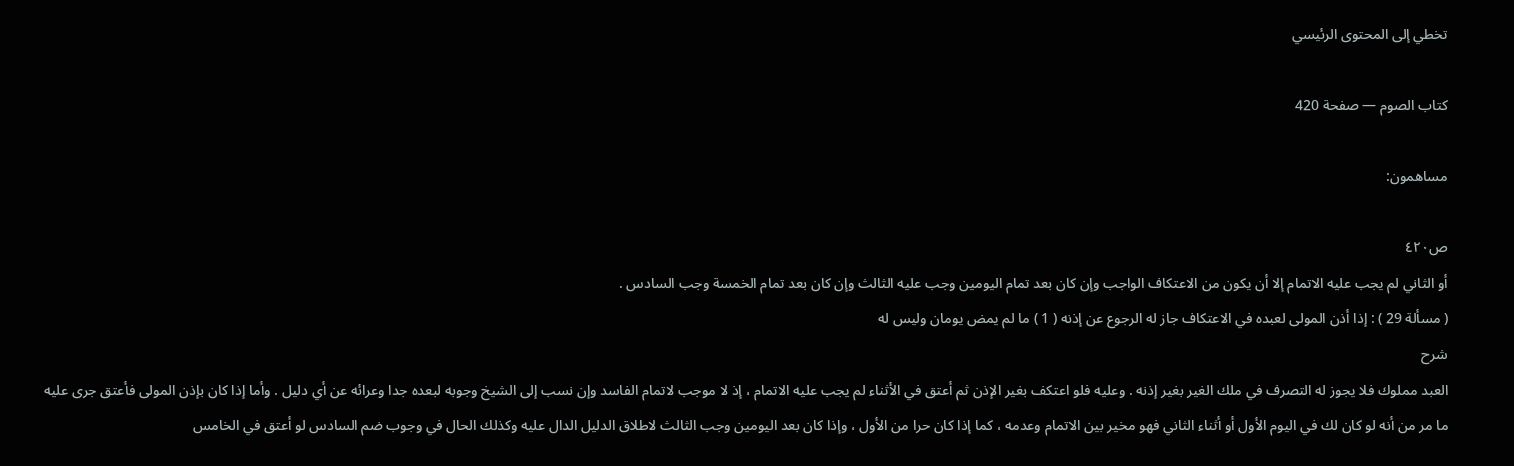تخطي إلى المحتوى الرئيسي

كتاب الصوم — صفحة 420

مساهمون:

ص٤٢٠
أو الثاني لم يجب عليه الاتمام إلا أن يكون من الاعتكاف الواجب وإن كان بعد تمام اليومين وجب عليه الثالث وإن كان بعد تمام الخمسة وجب السادس .
( مسألة 29 ) : إذا أذن المولى لعبده في الاعتكاف جاز له الرجوع عن إذنه ( 1 ) ما لم يمض يومان وليس له
شرح
العبد مملوك فلا يجوز له التصرف في ملك الغير بغير إذنه . وعليه فلو اعتكف بغير الإذن ثم أعتق في الأثناء لم يجب عليه الاتمام ، إذ لا موجب لاتمام الفاسد وإن نسب إلى الشيخ وجوبه لبعده جدا وعرائه عن أي دليل . وأما إذا كان بإذن المولى فأعتق جرى عليه ما مر من أنه لو كان لك في اليوم الأول أو أثناء الثاني فهو مخير بين الاتمام وعدمه ، كما إذا كان حرا من الأول ، وإذا كان بعد اليومين وجب الثالث لاطلاق الدليل الدال عليه وكذلك الحال في وجوب ضم السادس لو أعتق في الخامس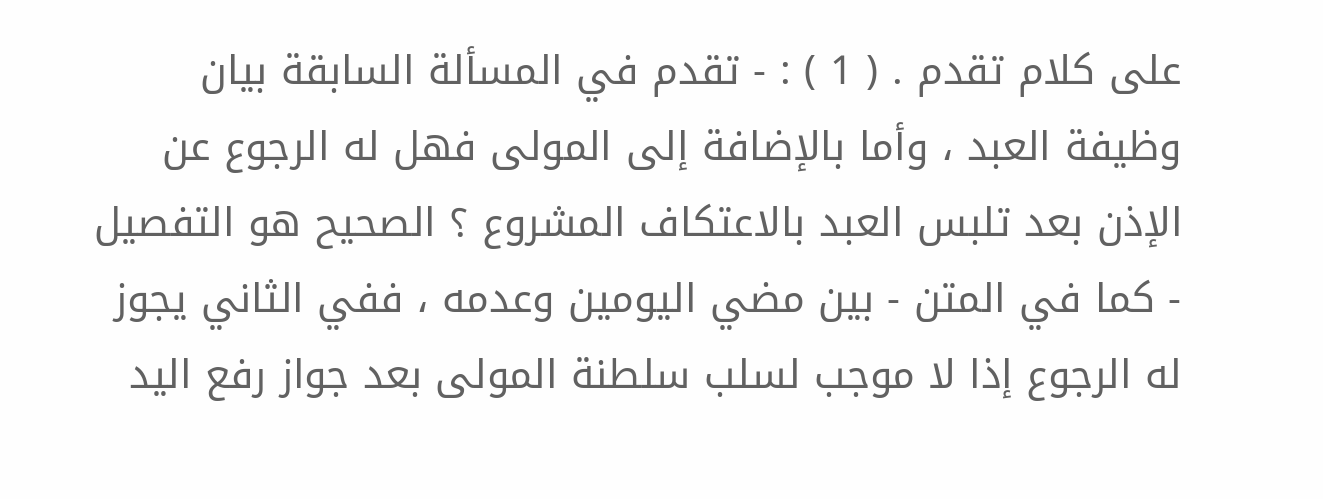على كلام تقدم . ( 1 ) : - تقدم في المسألة السابقة بيان وظيفة العبد ، وأما بالإضافة إلى المولى فهل له الرجوع عن الإذن بعد تلبس العبد بالاعتكاف المشروع ؟ الصحيح هو التفصيل - كما في المتن - بين مضي اليومين وعدمه ، ففي الثاني يجوز له الرجوع إذا لا موجب لسلب سلطنة المولى بعد جواز رفع اليد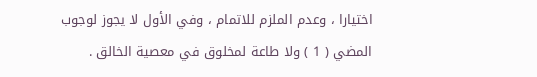اختيارا ، وعدم الملزم للاتمام ، وفي الأول لا يجوز لوجوب المضي ( 1 ) ولا طاعة لمخلوق في معصية الخالق .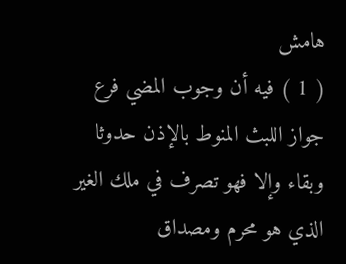هامش
( 1 ) فيه أن وجوب المضي فرع جواز اللبث المنوط بالإذن حدوثا وبقاء وإلا فهو تصرف في ملك الغير الذي هو محرم ومصداق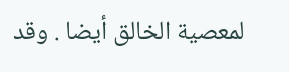لمعصية الخالق أيضا . وقد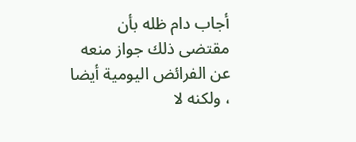أجاب دام ظله بأن مقتضى ذلك جواز منعه عن الفرائض اليومية أيضا ، ولكنه لا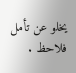يخلو عن تأمل فلاحظ .